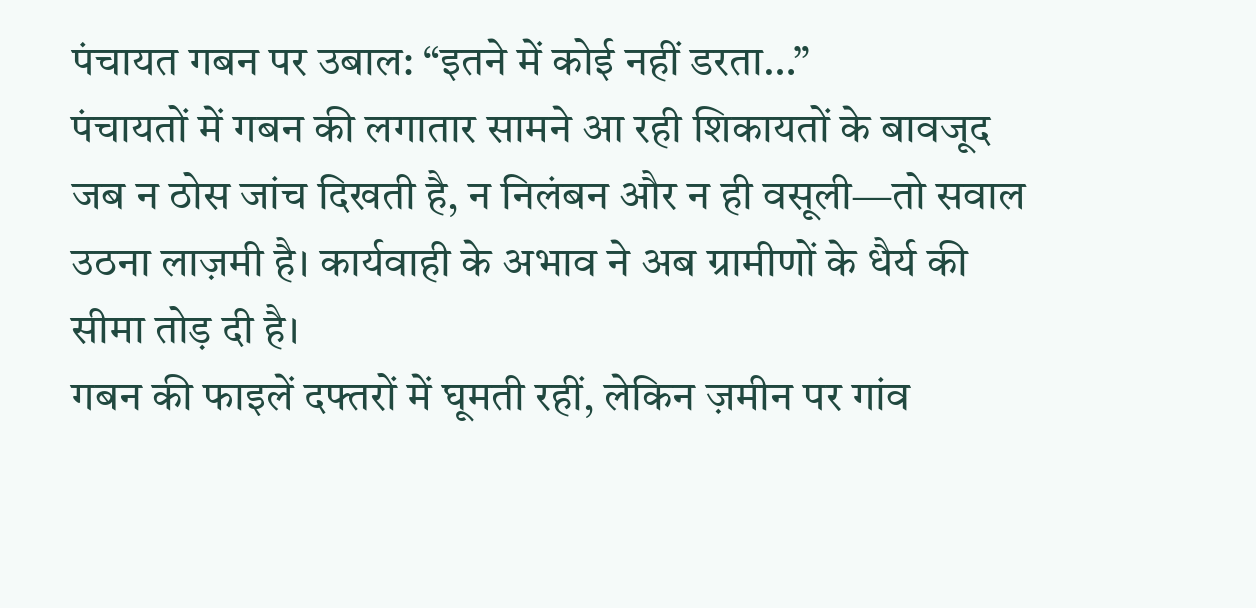पंचायत गबन पर उबाल: “इतने में कोई नहीं डरता…”
पंचायतों में गबन की लगातार सामने आ रही शिकायतों के बावजूद जब न ठोस जांच दिखती है, न निलंबन और न ही वसूली—तो सवाल उठना लाज़मी है। कार्यवाही के अभाव ने अब ग्रामीणों के धैर्य की सीमा तोड़ दी है।
गबन की फाइलें दफ्तरों में घूमती रहीं, लेकिन ज़मीन पर गांव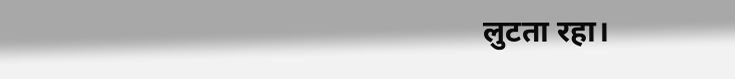लुटता रहा।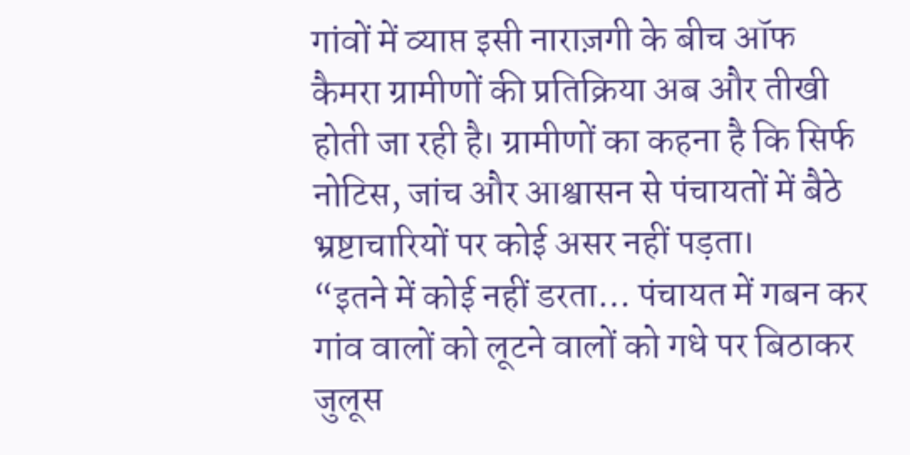गांवों में व्याप्त इसी नाराज़गी के बीच ऑफ कैमरा ग्रामीणों की प्रतिक्रिया अब और तीखी होती जा रही है। ग्रामीणों का कहना है कि सिर्फ नोटिस, जांच और आश्वासन से पंचायतों में बैठे भ्रष्टाचारियों पर कोई असर नहीं पड़ता।
“इतने में कोई नहीं डरता… पंचायत में गबन कर गांव वालों को लूटने वालों को गधे पर बिठाकर जुलूस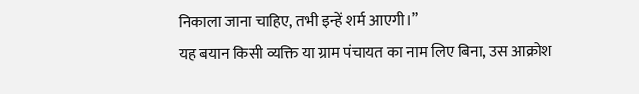निकाला जाना चाहिए, तभी इन्हें शर्म आएगी।”
यह बयान किसी व्यक्ति या ग्राम पंचायत का नाम लिए बिना, उस आक्रोश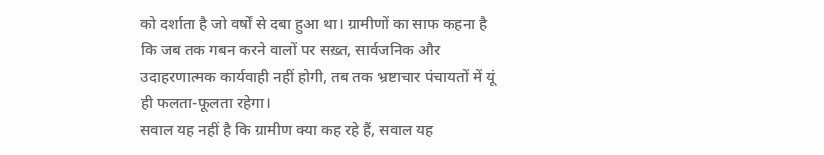को दर्शाता है जो वर्षों से दबा हुआ था। ग्रामीणों का साफ कहना है कि जब तक गबन करने वालों पर सख़्त, सार्वजनिक और उदाहरणात्मक कार्यवाही नहीं होगी, तब तक भ्रष्टाचार पंचायतों में यूं ही फलता-फूलता रहेगा।
सवाल यह नहीं है कि ग्रामीण क्या कह रहे हैं, सवाल यह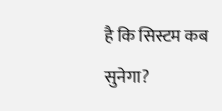है कि सिस्टम कब सुनेगा?